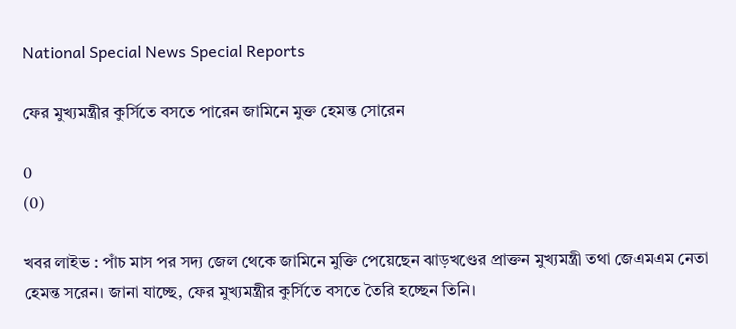National Special News Special Reports

ফের মুখ্যমন্ত্রীর কুর্সিতে বসতে পারেন জামিনে মুক্ত হেমন্ত সোরেন

0
(0)

খবর লাইভ : পাঁচ মাস পর সদ্য জেল থেকে জামিনে মুক্তি পেয়েছেন ঝাড়খণ্ডের প্রাক্তন মুখ্যমন্ত্রী তথা জেএমএম নেতা হেমন্ত সরেন। জানা যাচ্ছে, ফের মুখ্যমন্ত্রীর কুর্সিতে বসতে তৈরি হচ্ছেন তিনি।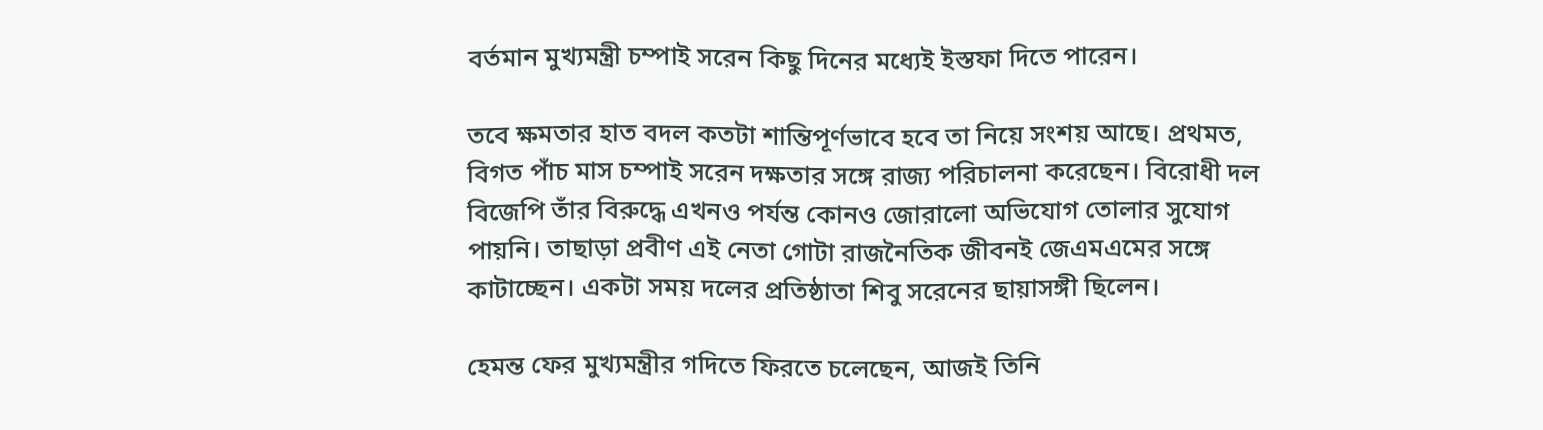বর্তমান মুখ্যমন্ত্রী চম্পাই সরেন কিছু দিনের মধ্যেই ইস্তফা দিতে পারেন।

তবে ক্ষমতার হাত বদল কতটা শান্তিপূর্ণভাবে হবে তা নিয়ে সংশয় আছে। প্রথমত, বিগত পাঁচ মাস চম্পাই সরেন দক্ষতার সঙ্গে রাজ্য পরিচালনা করেছেন। বিরোধী দল বিজেপি তাঁর বিরুদ্ধে এখনও পর্যন্ত কোনও জোরালো অভিযোগ তোলার সুযোগ পায়নি। তাছাড়া প্রবীণ এই নেতা গোটা রাজনৈতিক জীবনই জেএমএমের সঙ্গে কাটাচ্ছেন। একটা সময় দলের প্রতিষ্ঠাতা শিবু সরেনের ছায়াসঙ্গী ছিলেন।

হেমন্ত ফের মুখ্যমন্ত্রীর গদিতে ফিরতে চলেছেন, আজই তিনি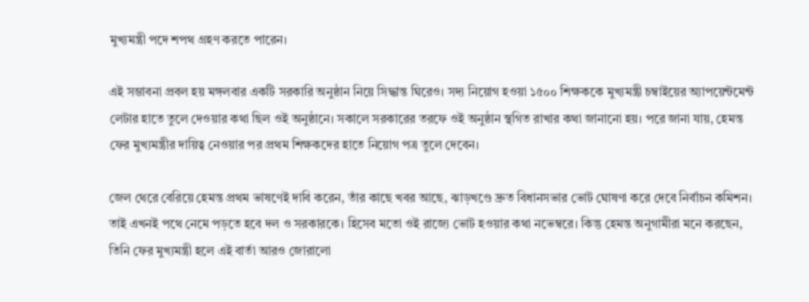মুখ্যমন্ত্রী পদে শপথ গ্রহণ করতে পারেন।

এই সম্ভাবনা প্রবল হয় মঙ্গলবার একটি সরকারি অনুষ্ঠান নিয়ে সিদ্ধান্ত ঘিরেও। সদ্য নিয়োগ হওয়া ১৫০০ শিক্ষককে মুখ্যমন্ত্রী চম্বাইয়ের অ্যাপয়েন্টমেন্ট লেটার হাতে তুলে দেওয়ার কথা ছিল ওই অনুষ্ঠানে। সকালে সরকারের তরফে ওই অনুষ্ঠান স্থগিত রাখার কথা জানানো হয়। পরে জানা যায়, হেমন্ত ফের মুখ্যমন্ত্রীর দায়িত্ব নেওয়ার পর প্রথম শিক্ষকদের হাতে নিয়োগ পত্র তুলে দেবেন।

জেল থেরে বেরিয়ে হেমন্ত প্রথম ভাষণেই দাবি করেন, তাঁর কাছে খবর আছে, ঝাড়খণ্ডে দ্রুত বিধানসভার ভোট ঘোষণা করে দেবে নির্বাচন কমিশন। তাই এখনই পথে নেমে পড়তে হবে দল ও সরকারকে। হিসেব মতো ওই রাজ্যে ভোট হওয়ার কথা নভেম্বরে। কিন্তু হেমন্ত অনুগামীরা মনে করছেন, তিনি ফের মুখ্যমন্ত্রী হলে এই বার্তা আরও জোরালো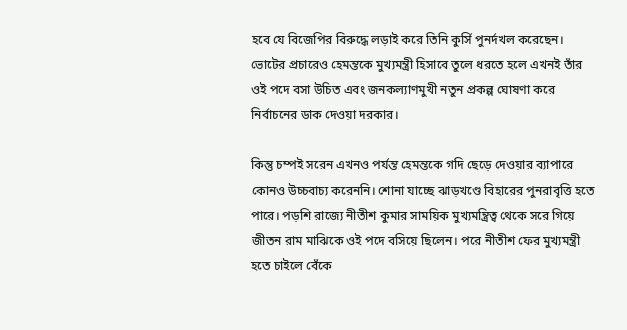হবে যে বিজেপির বিরুদ্ধে লড়াই করে তিনি কুর্সি পুনর্দখল করেছেন। ভোটের প্রচারেও হেমন্তকে মুখ্যমন্ত্রী হিসাবে তুলে ধরতে হলে এখনই তাঁর ওই পদে বসা উচিত এবং জনকল্যাণমুখী নতুন প্রকল্প ঘোষণা করে নির্বাচনের ডাক দেওয়া দরকার।

কিন্তু চম্পই সরেন এখনও পর্যন্ত হেমন্তকে গদি ছেড়ে দেওয়ার ব্যাপারে কোনও উচ্চবাচ্য করেননি। শোনা যাচ্ছে ঝাড়খণ্ডে বিহারের পুনরাবৃত্তি হতে পারে। পড়শি রাজ্যে নীতীশ কুমার সাময়িক মুখ্যমন্ত্রিত্ব থেকে সরে গিয়ে জীতন রাম মাঝিকে ওই পদে বসিয়ে ছিলেন। পরে নীতীশ ফের মুখ্যমন্ত্রী হতে চাইলে বেঁকে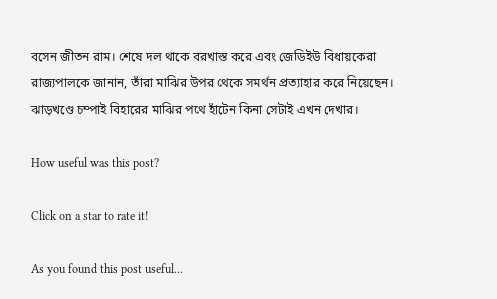বসেন জীতন রাম। শেষে দল থাকে বরখাস্ত করে এবং জেডিইউ বিধায়কেরা রাজ্যপালকে জানান, তাঁরা মাঝির উপর থেকে সমর্থন প্রত্যাহার করে নিয়েছেন। ঝাড়খণ্ডে চম্পাই বিহারের মাঝির পথে হাঁটেন কিনা সেটাই এখন দেখার।

How useful was this post?

Click on a star to rate it!

As you found this post useful...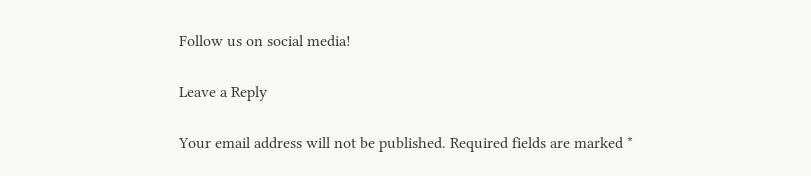Follow us on social media!

Leave a Reply

Your email address will not be published. Required fields are marked *